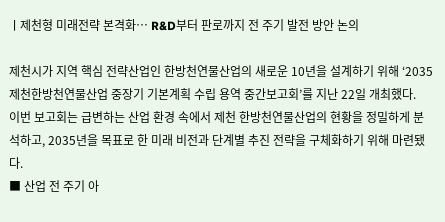ㅣ제천형 미래전략 본격화… R&D부터 판로까지 전 주기 발전 방안 논의

제천시가 지역 핵심 전략산업인 한방천연물산업의 새로운 10년을 설계하기 위해 ‘2035 제천한방천연물산업 중장기 기본계획 수립 용역 중간보고회’를 지난 22일 개최했다.
이번 보고회는 급변하는 산업 환경 속에서 제천 한방천연물산업의 현황을 정밀하게 분석하고, 2035년을 목표로 한 미래 비전과 단계별 추진 전략을 구체화하기 위해 마련됐다.
■ 산업 전 주기 아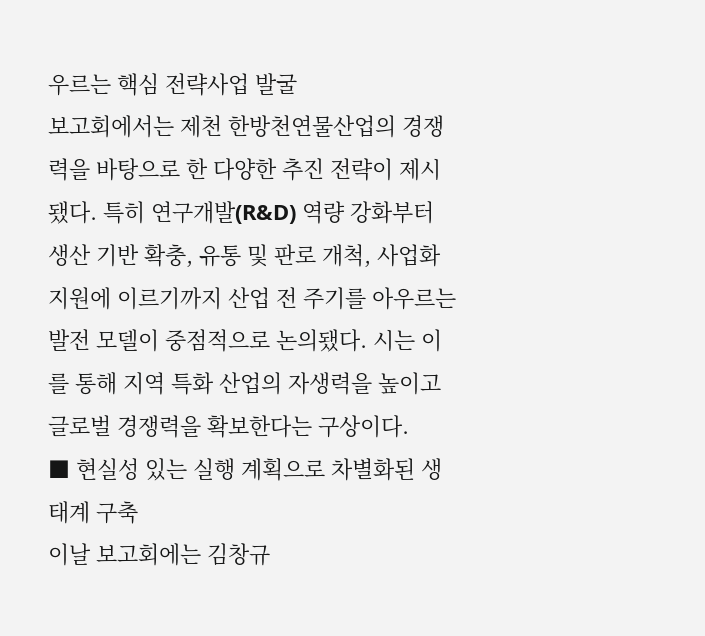우르는 핵심 전략사업 발굴
보고회에서는 제천 한방천연물산업의 경쟁력을 바탕으로 한 다양한 추진 전략이 제시됐다. 특히 연구개발(R&D) 역량 강화부터 생산 기반 확충, 유통 및 판로 개척, 사업화 지원에 이르기까지 산업 전 주기를 아우르는 발전 모델이 중점적으로 논의됐다. 시는 이를 통해 지역 특화 산업의 자생력을 높이고 글로벌 경쟁력을 확보한다는 구상이다.
■ 현실성 있는 실행 계획으로 차별화된 생태계 구축
이날 보고회에는 김창규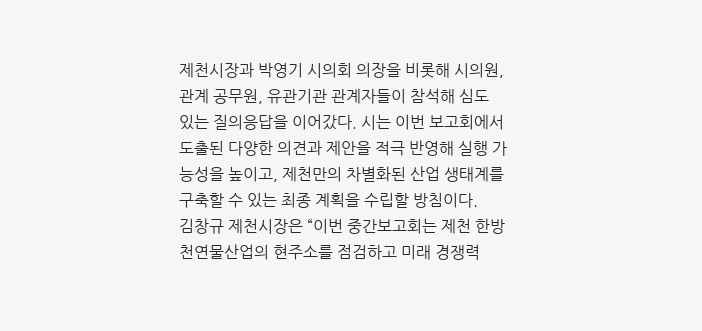제천시장과 박영기 시의회 의장을 비롯해 시의원, 관계 공무원, 유관기관 관계자들이 참석해 심도 있는 질의응답을 이어갔다. 시는 이번 보고회에서 도출된 다양한 의견과 제안을 적극 반영해 실행 가능성을 높이고, 제천만의 차별화된 산업 생태계를 구축할 수 있는 최종 계획을 수립할 방침이다.
김창규 제천시장은 “이번 중간보고회는 제천 한방천연물산업의 현주소를 점검하고 미래 경쟁력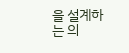을 설계하는 의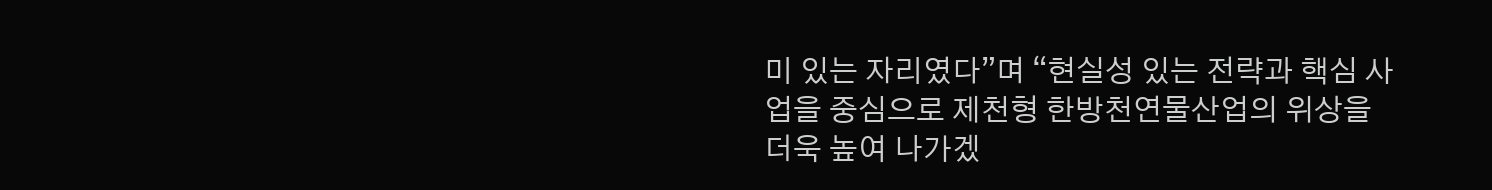미 있는 자리였다”며 “현실성 있는 전략과 핵심 사업을 중심으로 제천형 한방천연물산업의 위상을 더욱 높여 나가겠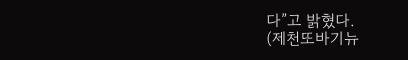다”고 밝혔다.
(제천또바기뉴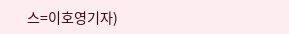스=이호영기자)